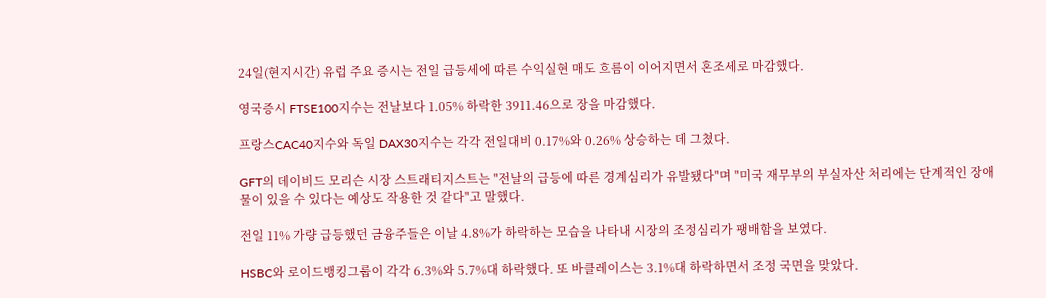24일(현지시간) 유럽 주요 증시는 전일 급등세에 따른 수익실현 매도 흐름이 이어지면서 혼조세로 마감했다.

영국증시 FTSE100지수는 전날보다 1.05% 하락한 3911.46으로 장을 마감했다.

프랑스CAC40지수와 독일 DAX30지수는 각각 전일대비 0.17%와 0.26% 상승하는 데 그쳤다.

GFT의 데이비드 모리슨 시장 스트래티지스트는 "전날의 급등에 따른 경계심리가 유발됐다"며 "미국 재무부의 부실자산 처리에는 단계적인 장애물이 있을 수 있다는 예상도 작용한 것 같다"고 말했다.

전일 11% 가량 급등했던 금융주들은 이날 4.8%가 하락하는 모습을 나타내 시장의 조정심리가 팽배함을 보였다.

HSBC와 로이드뱅킹그룹이 각각 6.3%와 5.7%대 하락했다. 또 바클레이스는 3.1%대 하락하면서 조정 국면을 맞았다.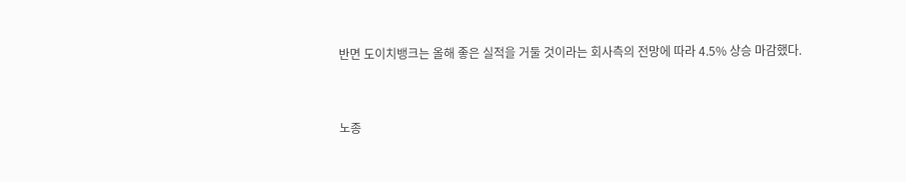반면 도이치뱅크는 올해 좋은 실적을 거둘 것이라는 회사측의 전망에 따라 4.5% 상승 마감했다.


노종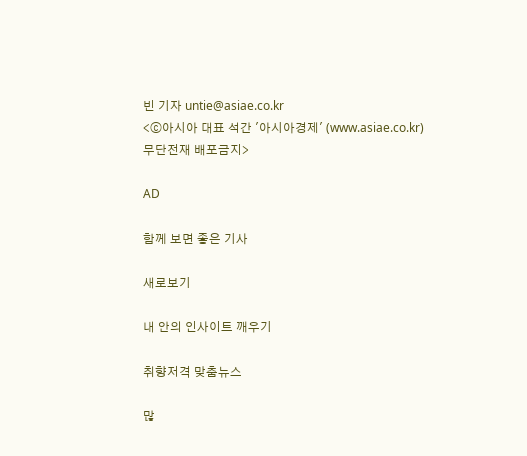빈 기자 untie@asiae.co.kr
<ⓒ아시아 대표 석간 '아시아경제' (www.asiae.co.kr) 무단전재 배포금지>

AD

함께 보면 좋은 기사

새로보기

내 안의 인사이트 깨우기

취향저격 맞춤뉴스

많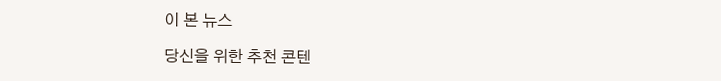이 본 뉴스

당신을 위한 추천 콘텐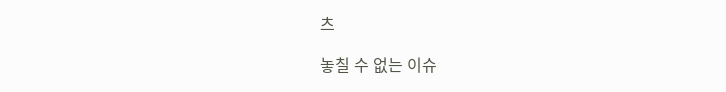츠

놓칠 수 없는 이슈